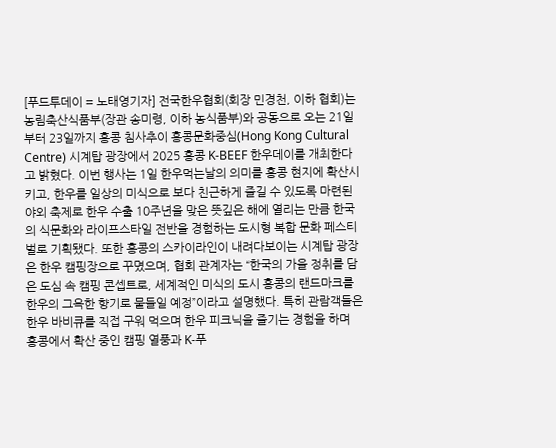[푸드투데이 = 노태영기자] 전국한우협회(회장 민경천, 이하 협회)는 농림축산식품부(장관 송미령, 이하 농식품부)와 공동으로 오는 21일부터 23일까지 홍콩 침사추이 홍콩문화중심(Hong Kong Cultural Centre) 시계탑 광장에서 2025 홍콩 K-BEEF 한우데이를 개최한다고 밝혔다. 이번 행사는 1일 한우먹는날의 의미를 홍콩 현지에 확산시키고, 한우를 일상의 미식으로 보다 친근하게 즐길 수 있도록 마련된 야외 축제로 한우 수출 10주년을 맞은 뜻깊은 해에 열리는 만큼 한국의 식문화와 라이프스타일 전반을 경험하는 도시형 복합 문화 페스티벌로 기획됐다. 또한 홍콩의 스카이라인이 내려다보이는 시계탑 광장은 한우 캠핑장으로 꾸몄으며, 협회 관계자는 “한국의 가을 정취를 담은 도심 속 캠핑 콘셉트로, 세계적인 미식의 도시 홍콩의 랜드마크를 한우의 그윽한 향기로 물들일 예정”이라고 설명했다. 특히 관람객들은 한우 바비큐를 직접 구워 먹으며 한우 피크닉을 즐기는 경험을 하며 홍콩에서 확산 중인 캠핑 열풍과 K-푸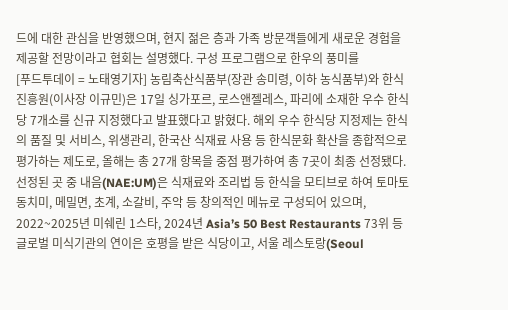드에 대한 관심을 반영했으며, 현지 젊은 층과 가족 방문객들에게 새로운 경험을 제공할 전망이라고 협회는 설명했다. 구성 프로그램으로 한우의 풍미를
[푸드투데이 = 노태영기자] 농림축산식품부(장관 송미령, 이하 농식품부)와 한식진흥원(이사장 이규민)은 17일 싱가포르, 로스앤젤레스, 파리에 소재한 우수 한식당 7개소를 신규 지정했다고 발표했다고 밝혔다. 해외 우수 한식당 지정제는 한식의 품질 및 서비스, 위생관리, 한국산 식재료 사용 등 한식문화 확산을 종합적으로 평가하는 제도로, 올해는 총 27개 항목을 중점 평가하여 총 7곳이 최종 선정됐다. 선정된 곳 중 내음(NAE:UM)은 식재료와 조리법 등 한식을 모티브로 하여 토마토 동치미, 메밀면, 초계, 소갈비, 주악 등 창의적인 메뉴로 구성되어 있으며, 2022~2025년 미쉐린 1스타, 2024년 Asia’s 50 Best Restaurants 73위 등 글로벌 미식기관의 연이은 호평을 받은 식당이고, 서울 레스토랑(Seoul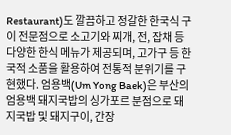Restaurant)도 깔끔하고 정갈한 한국식 구이 전문점으로 소고기와 찌개, 전, 잡채 등 다양한 한식 메뉴가 제공되며, 고가구 등 한국적 소품을 활용하여 전통적 분위기를 구현했다. 엄용백(Um Yong Baek)은 부산의 엄용백 돼지국밥의 싱가포르 분점으로 돼지국밥 및 돼지구이, 간장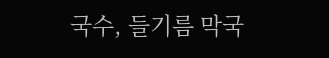국수, 들기름 막국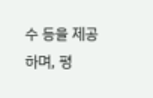수 등을 제공하며, 평